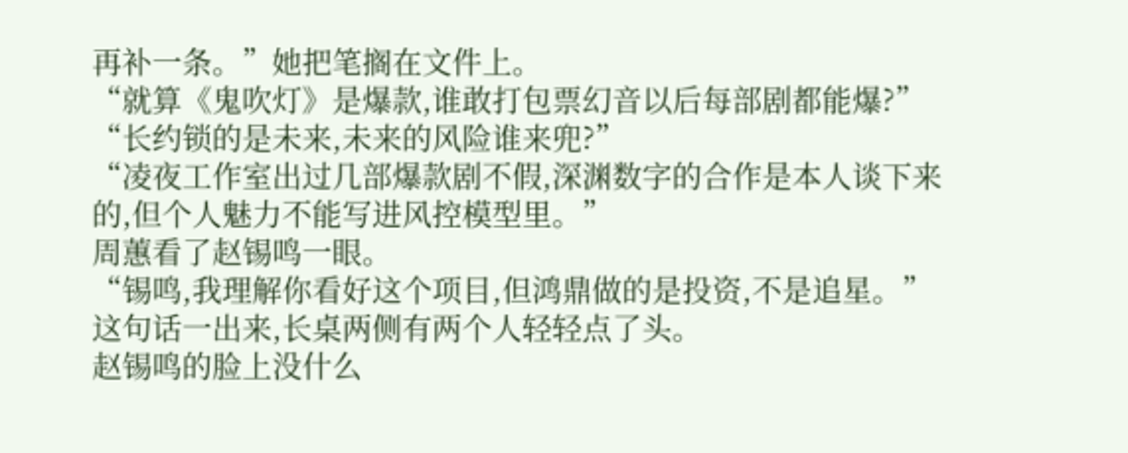再补一条。”她把笔搁在文件上。
“就算《鬼吹灯》是爆款,谁敢打包票幻音以后每部剧都能爆?”
“长约锁的是未来,未来的风险谁来兜?”
“凌夜工作室出过几部爆款剧不假,深渊数字的合作是本人谈下来的,但个人魅力不能写进风控模型里。”
周蕙看了赵锡鸣一眼。
“锡鸣,我理解你看好这个项目,但鸿鼎做的是投资,不是追星。”
这句话一出来,长桌两侧有两个人轻轻点了头。
赵锡鸣的脸上没什么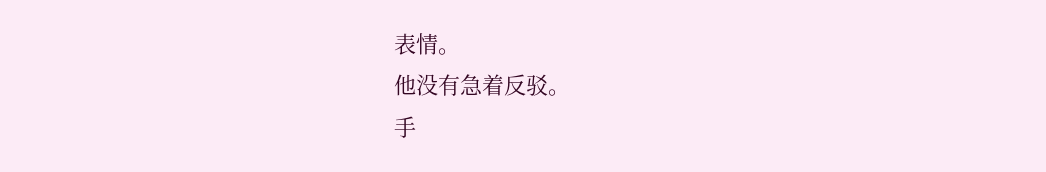表情。
他没有急着反驳。
手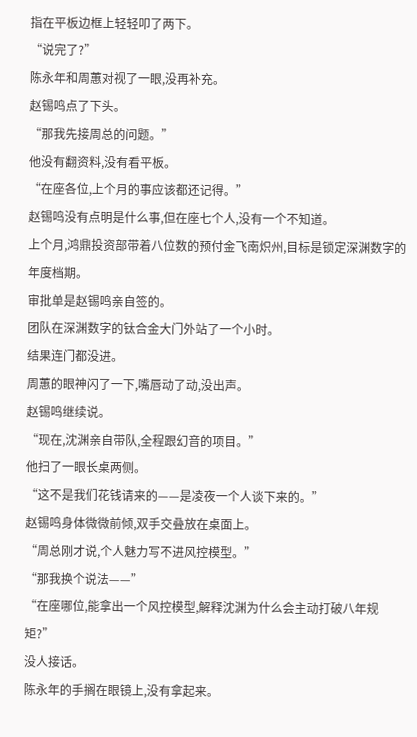指在平板边框上轻轻叩了两下。
“说完了?”
陈永年和周蕙对视了一眼,没再补充。
赵锡鸣点了下头。
“那我先接周总的问题。”
他没有翻资料,没有看平板。
“在座各位,上个月的事应该都还记得。”
赵锡鸣没有点明是什么事,但在座七个人,没有一个不知道。
上个月,鸿鼎投资部带着八位数的预付金飞南炽州,目标是锁定深渊数字的年度档期。
审批单是赵锡鸣亲自签的。
团队在深渊数字的钛合金大门外站了一个小时。
结果连门都没进。
周蕙的眼神闪了一下,嘴唇动了动,没出声。
赵锡鸣继续说。
“现在,沈渊亲自带队,全程跟幻音的项目。”
他扫了一眼长桌两侧。
“这不是我们花钱请来的——是凌夜一个人谈下来的。”
赵锡鸣身体微微前倾,双手交叠放在桌面上。
“周总刚才说,个人魅力写不进风控模型。”
“那我换个说法——”
“在座哪位,能拿出一个风控模型,解释沈渊为什么会主动打破八年规矩?”
没人接话。
陈永年的手搁在眼镜上,没有拿起来。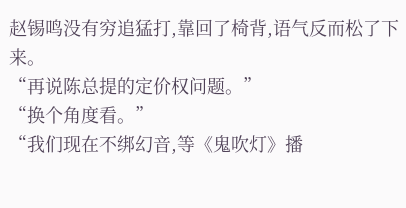赵锡鸣没有穷追猛打,靠回了椅背,语气反而松了下来。
“再说陈总提的定价权问题。”
“换个角度看。”
“我们现在不绑幻音,等《鬼吹灯》播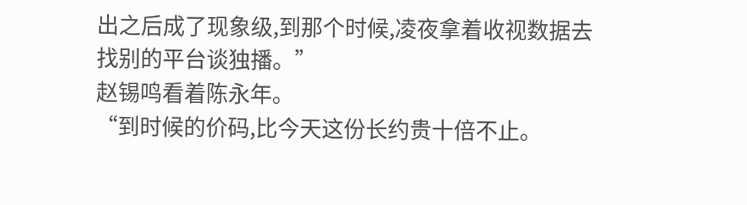出之后成了现象级,到那个时候,凌夜拿着收视数据去找别的平台谈独播。”
赵锡鸣看着陈永年。
“到时候的价码,比今天这份长约贵十倍不止。